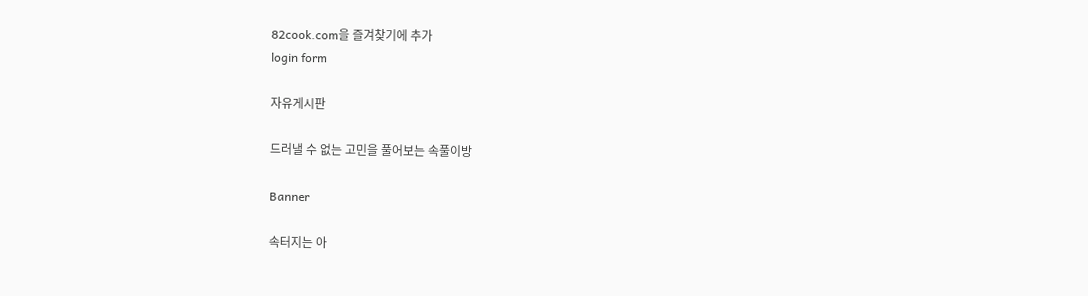82cook.com을 즐겨찾기에 추가
login form

자유게시판

드러낼 수 없는 고민을 풀어보는 속풀이방

Banner

속터지는 아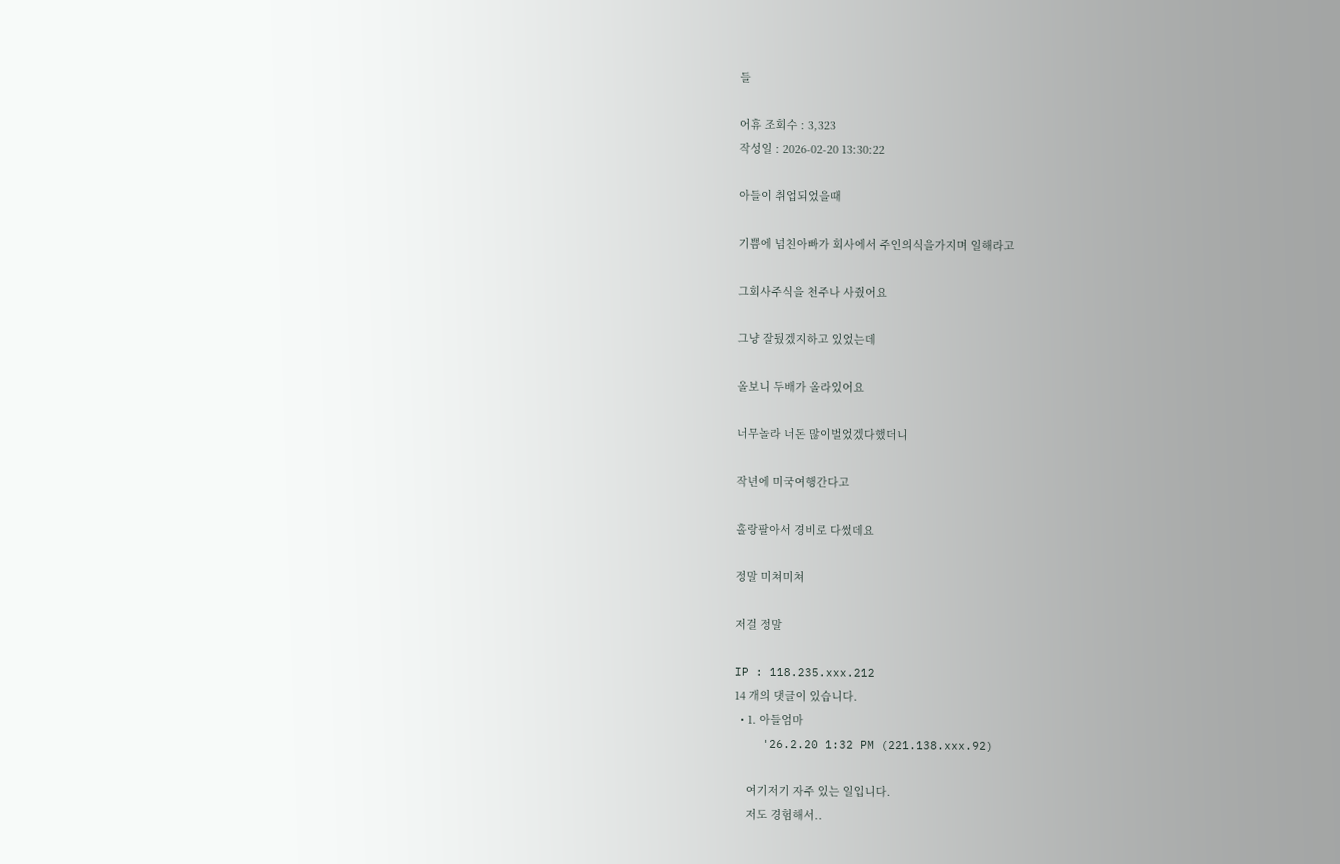들

어휴 조회수 : 3,323
작성일 : 2026-02-20 13:30:22

아들이 취업되었을때

기쁨에 넘친아빠가 회사에서 주인의식을가지며 일해라고

그회사주식을 천주나 사줬어요

그냥 잘뒀겠지하고 있었는데

올보니 두배가 올라있어요

너무놀라 너돈 많이벌었겠다했더니

작년에 미국여행간다고

홀랑팔아서 경비로 다썼데요

정말 미쳐미쳐

저걸 정말

IP : 118.235.xxx.212
14 개의 댓글이 있습니다.
  • 1. 아들엄마
    '26.2.20 1:32 PM (221.138.xxx.92)

    여기저기 자주 있는 일입니다.
    저도 경험해서..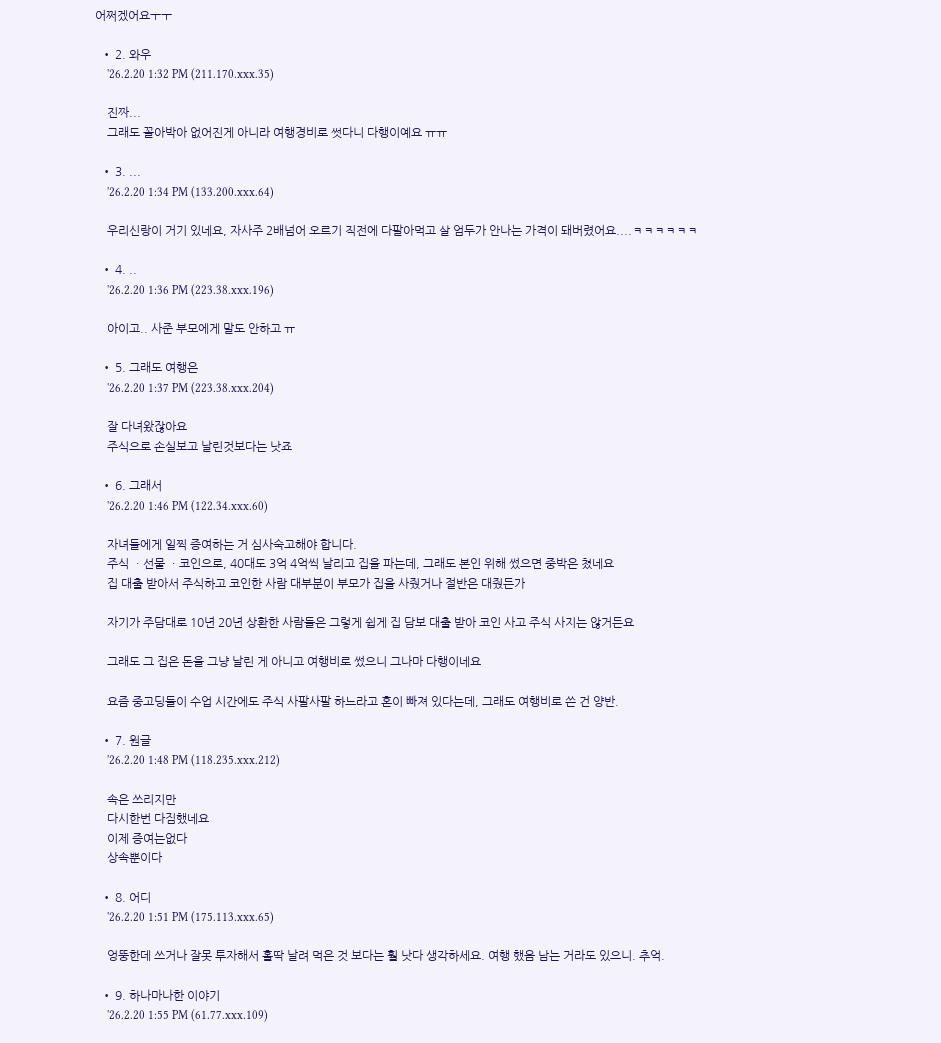어쩌겠어요ㅜㅜ

  • 2. 와우
    '26.2.20 1:32 PM (211.170.xxx.35)

    진짜...
    그래도 꼴아박아 없어진게 아니라 여행경비로 썻다니 다행이예요 ㅠㅠ

  • 3. ...
    '26.2.20 1:34 PM (133.200.xxx.64)

    우리신랑이 거기 있네요, 자사주 2배넘어 오르기 직전에 다팔아먹고 살 엄두가 안나는 가격이 돼버렸어요....ㅋㅋㅋㅋㅋㅋ

  • 4. ..
    '26.2.20 1:36 PM (223.38.xxx.196)

    아이고.. 사준 부모에게 말도 안하고 ㅠ

  • 5. 그래도 여행은
    '26.2.20 1:37 PM (223.38.xxx.204)

    잘 다녀왔잖아요
    주식으로 손실보고 날린것보다는 낫죠

  • 6. 그래서
    '26.2.20 1:46 PM (122.34.xxx.60)

    자녀들에게 일찍 증여하는 거 심사숙고해야 합니다.
    주식 ㆍ선물 ㆍ코인으로, 40대도 3억 4억씩 날리고 집을 파는데, 그래도 본인 위해 썼으면 중박은 쳤네요
    집 대출 받아서 주식하고 코인한 사람 대부분이 부모가 집을 사줬거나 절반은 대줬든가

    자기가 주담대로 10년 20년 상환한 사람들은 그렇게 쉽게 집 담보 대출 받아 코인 사고 주식 사지는 않거든요

    그래도 그 집은 돈을 그냥 날린 게 아니고 여행비로 썼으니 그나마 다행이네요

    요즘 중고딩들이 수업 시간에도 주식 사팔사팔 하느라고 혼이 빠져 있다는데, 그래도 여행비로 쓴 건 양반.

  • 7. 원글
    '26.2.20 1:48 PM (118.235.xxx.212)

    속은 쓰리지만
    다시한번 다짐했네요
    이제 증여는없다
    상속뿐이다

  • 8. 어디
    '26.2.20 1:51 PM (175.113.xxx.65)

    엉뚱한데 쓰거나 잘못 투자해서 홀딱 날려 먹은 것 보다는 훨 낫다 생각하세요. 여행 했음 남는 거라도 있으니. 추억.

  • 9. 하나마나한 이야기
    '26.2.20 1:55 PM (61.77.xxx.109)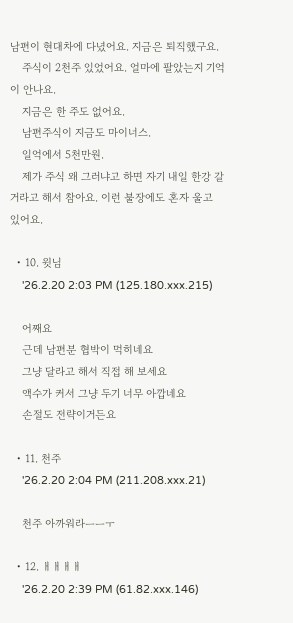남편이 현대차에 다녔어요. 지금은 퇴직했구요.
    주식이 2천주 있었어요. 얼마에 팔았는지 기억이 안나요.
    지금은 한 주도 없어요.
    남편주식이 지금도 마이너스.
    일억에서 5천만원.
    제가 주식 왜 그러냐고 하면 자기 내일 한강 갈거라고 해서 참아요. 이런 불장에도 혼자 울고 있어요.

  • 10. 윗님
    '26.2.20 2:03 PM (125.180.xxx.215)

    어째요
    근데 남편분 협박이 먹히네요
    그냥 달라고 해서 직접 해 보세요
    액수가 커서 그냥 두기 너무 아깝네요
    손절도 전략이거든요

  • 11. 천주
    '26.2.20 2:04 PM (211.208.xxx.21)

    천주 아까워라ㅡㅡㅜ

  • 12. ㅐㅐㅐㅐ
    '26.2.20 2:39 PM (61.82.xxx.146)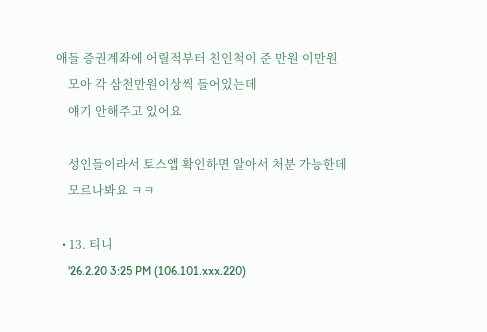애들 증권계좌에 어릴적부터 친인척이 준 만원 이만원
    모아 각 삼천만원이상씩 들어있는데
    얘기 안해주고 있어요

    성인들이라서 토스앱 확인하면 알아서 처분 가능한데
    모르나봐요 ㅋㅋ

  • 13. 티니
    '26.2.20 3:25 PM (106.101.xxx.220)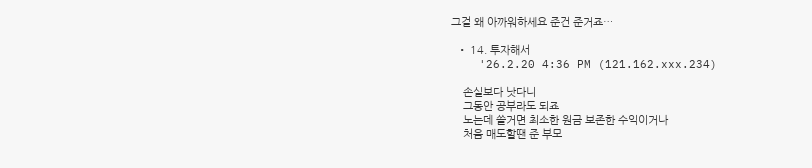그걸 왜 아까워하세요 준건 준거죠…

  • 14. 투자해서
    '26.2.20 4:36 PM (121.162.xxx.234)

    손실보다 낫다니
    그동안 공부라도 되죠
    노는데 쓸거면 최소한 원금 보존한 수익이거나
    처음 매도할땐 준 부모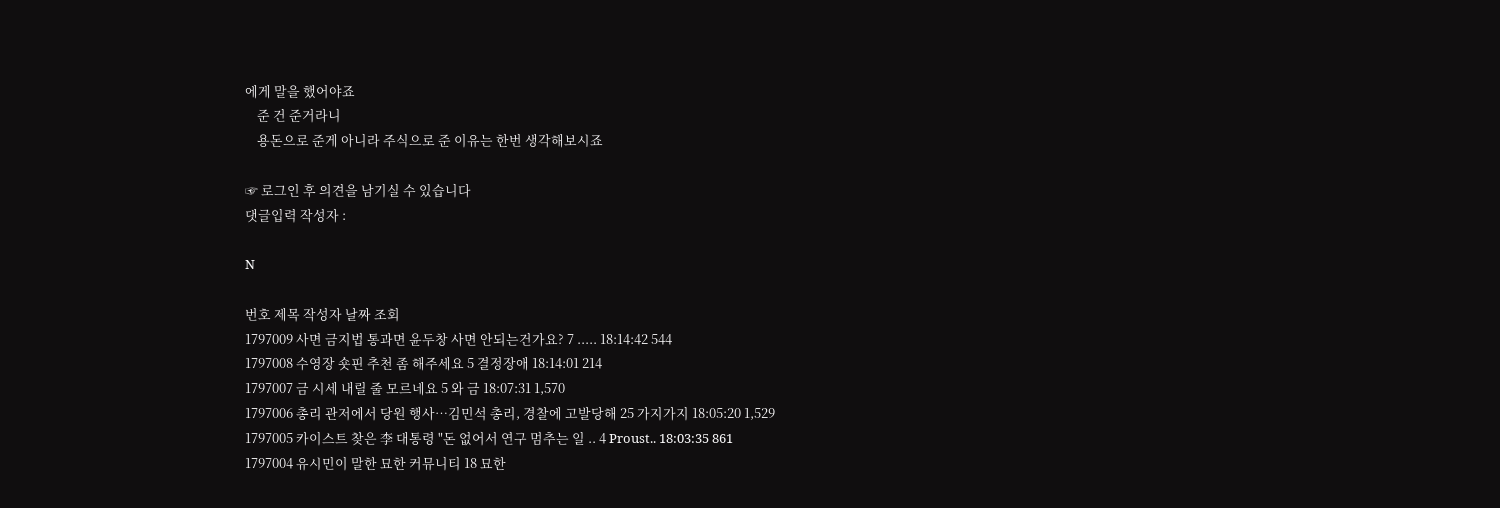에게 말을 했어야죠
    준 건 준거라니
    용돈으로 준게 아니라 주식으로 준 이유는 한번 생각해보시죠

☞ 로그인 후 의견을 남기실 수 있습니다
댓글입력 작성자 :

N

번호 제목 작성자 날짜 조회
1797009 사면 금지법 통과면 윤두창 사면 안되는건가요? 7 ..... 18:14:42 544
1797008 수영장 숏핀 추천 좀 해주세요 5 결정장애 18:14:01 214
1797007 금 시세 내릴 줄 모르네요 5 와 금 18:07:31 1,570
1797006 총리 관저에서 당원 행사…김민석 총리, 경찰에 고발당해 25 가지가지 18:05:20 1,529
1797005 카이스트 찾은 李 대통령 "돈 없어서 연구 멈추는 일 .. 4 Proust.. 18:03:35 861
1797004 유시민이 말한 묘한 커뮤니티 18 묘한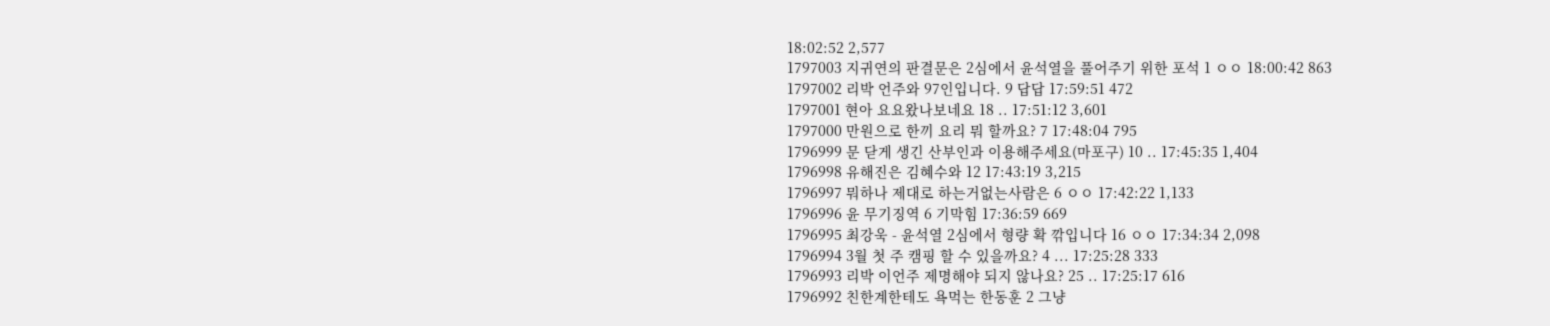18:02:52 2,577
1797003 지귀연의 판결문은 2심에서 윤석열을 풀어주기 위한 포석 1 ㅇㅇ 18:00:42 863
1797002 리박 언주와 97인입니다. 9 답답 17:59:51 472
1797001 현아 요요왔나보네요 18 .. 17:51:12 3,601
1797000 만원으로 한끼 요리 뭐 할까요? 7 17:48:04 795
1796999 문 닫게 생긴 산부인과 이용해주세요(마포구) 10 .. 17:45:35 1,404
1796998 유해진은 김혜수와 12 17:43:19 3,215
1796997 뭐하나 제대로 하는거없는사람은 6 ㅇㅇ 17:42:22 1,133
1796996 윤 무기징역 6 기막힘 17:36:59 669
1796995 최강욱 - 윤석열 2심에서 형량 확 깎입니다 16 ㅇㅇ 17:34:34 2,098
1796994 3월 첫 주 캠핑 할 수 있을까요? 4 ... 17:25:28 333
1796993 리박 이언주 제명해야 되지 않나요? 25 .. 17:25:17 616
1796992 친한계한테도 욕먹는 한동훈 2 그냥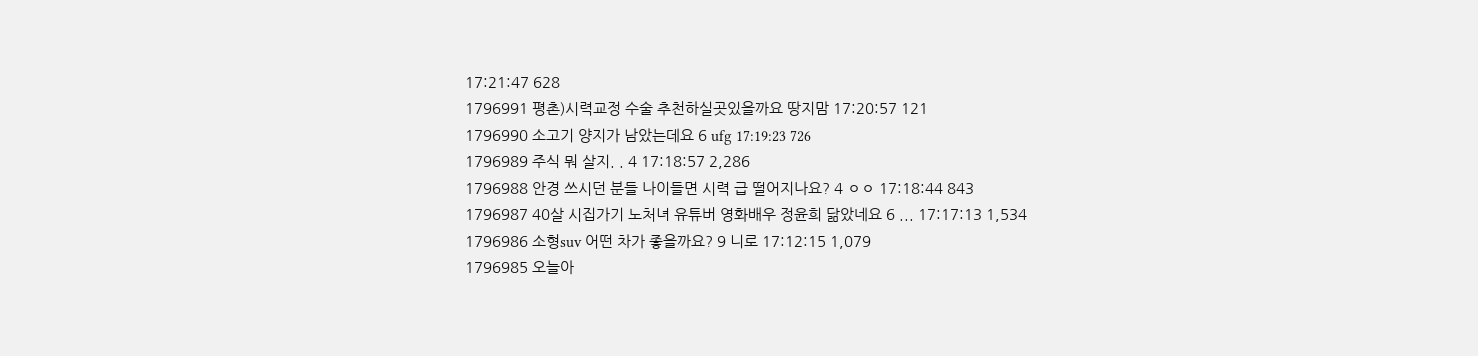17:21:47 628
1796991 평촌)시력교정 수술 추천하실곳있을까요 땅지맘 17:20:57 121
1796990 소고기 양지가 남았는데요 6 ufg 17:19:23 726
1796989 주식 뭐 살지. . 4 17:18:57 2,286
1796988 안경 쓰시던 분들 나이들면 시력 급 떨어지나요? 4 ㅇㅇ 17:18:44 843
1796987 40살 시집가기 노처녀 유튜버 영화배우 정윤희 닮았네요 6 ... 17:17:13 1,534
1796986 소형suv 어떤 차가 좋을까요? 9 니로 17:12:15 1,079
1796985 오늘아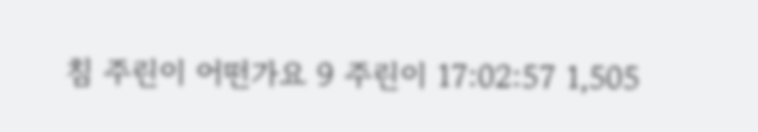침 주린이 어떤가요 9 주린이 17:02:57 1,505